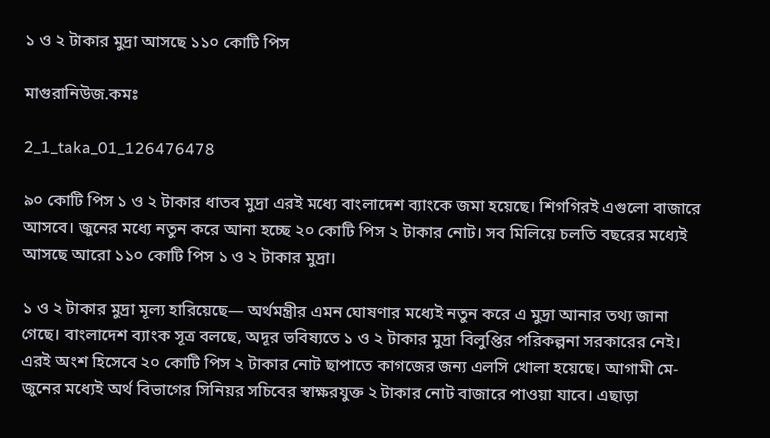১ ও ২ টাকার মুদ্রা আসছে ১১০ কোটি পিস

মাগুরানিউজ.কমঃ

2_1_taka_01_126476478

৯০ কোটি পিস ১ ও ২ টাকার ধাতব মুদ্রা এরই মধ্যে বাংলাদেশ ব্যাংকে জমা হয়েছে। শিগগিরই এগুলো বাজারে আসবে। জুনের মধ্যে নতুন করে আনা হচ্ছে ২০ কোটি পিস ২ টাকার নোট। সব মিলিয়ে চলতি বছরের মধ্যেই আসছে আরো ১১০ কোটি পিস ১ ও ২ টাকার মুদ্রা।

১ ও ২ টাকার মুদ্রা মূল্য হারিয়েছে— অর্থমন্ত্রীর এমন ঘোষণার মধ্যেই নতুন করে এ মুদ্রা আনার তথ্য জানা গেছে। বাংলাদেশ ব্যাংক সূত্র বলছে, অদূর ভবিষ্যতে ১ ও ২ টাকার মুদ্রা বিলুপ্তির পরিকল্পনা সরকারের নেই। এরই অংশ হিসেবে ২০ কোটি পিস ২ টাকার নোট ছাপাতে কাগজের জন্য এলসি খোলা হয়েছে। আগামী মে-জুনের মধ্যেই অর্থ বিভাগের সিনিয়র সচিবের স্বাক্ষরযুক্ত ২ টাকার নোট বাজারে পাওয়া যাবে। এছাড়া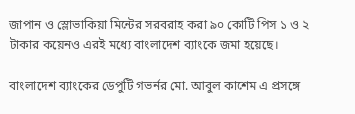জাপান ও স্লোভাকিয়া মিন্টের সরবরাহ করা ৯০ কোটি পিস ১ ও ২ টাকার কয়েনও এরই মধ্যে বাংলাদেশ ব্যাংকে জমা হয়েছে।

বাংলাদেশ ব্যাংকের ডেপুটি গভর্নর মো. আবুল কাশেম এ প্রসঙ্গে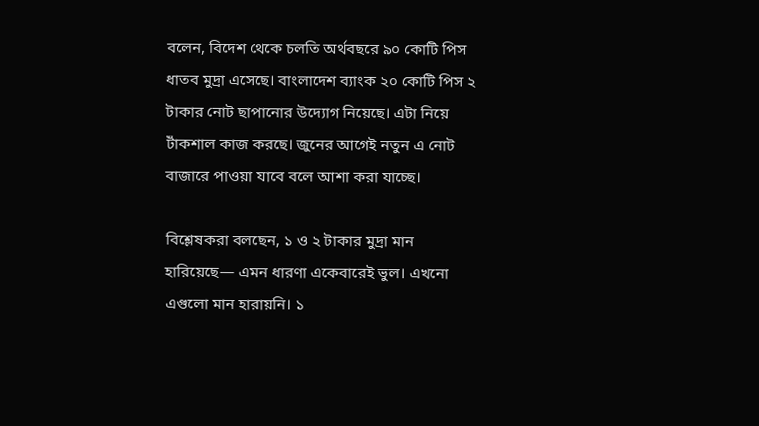বলেন, বিদেশ থেকে চলতি অর্থবছরে ৯০ কোটি পিস ধাতব মুদ্রা এসেছে। বাংলাদেশ ব্যাংক ২০ কোটি পিস ২ টাকার নোট ছাপানোর উদ্যোগ নিয়েছে। এটা নিয়ে টাঁকশাল কাজ করছে। জুনের আগেই নতুন এ নোট বাজারে পাওয়া যাবে বলে আশা করা যাচ্ছে।

বিশ্লেষকরা বলছেন, ১ ও ২ টাকার মুদ্রা মান হারিয়েছে— এমন ধারণা একেবারেই ভুল। এখনো এগুলো মান হারায়নি। ১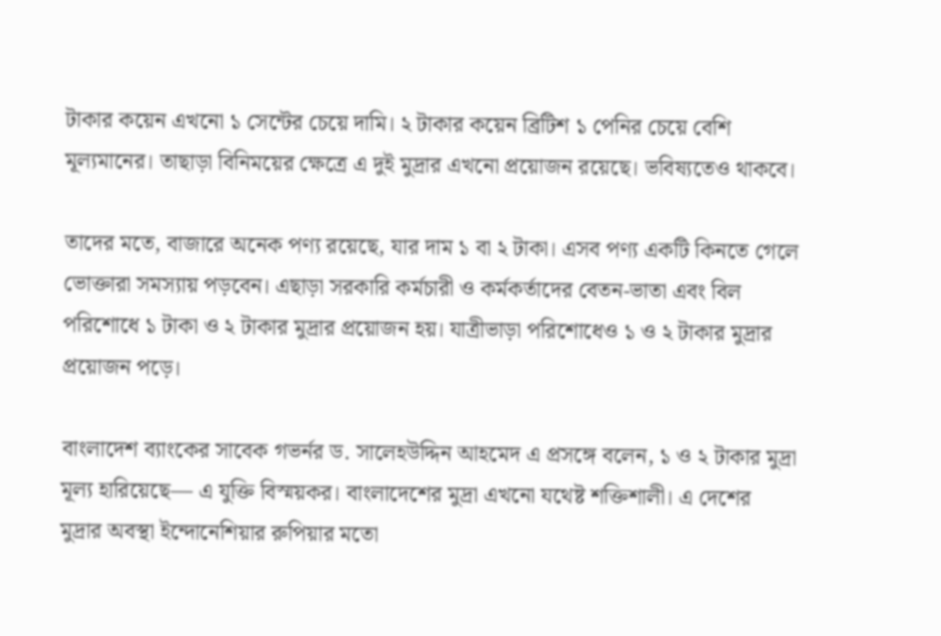টাকার কয়েন এখনো ১ সেন্টের চেয়ে দামি। ২ টাকার কয়েন ব্রিটিশ ১ পেনির চেয়ে বেশি মূল্যমানের। তাছাড়া বিনিময়ের ক্ষেত্রে এ দুই মুদ্রার এখনো প্রয়োজন রয়েছে। ভবিষ্যতেও থাকবে।

তাদের মতে, বাজারে অনেক পণ্য রয়েছে, যার দাম ১ বা ২ টাকা। এসব পণ্য একটি কিনতে গেলে ভোক্তারা সমস্যায় পড়বেন। এছাড়া সরকারি কর্মচারী ও কর্মকর্তাদের বেতন-ভাতা এবং বিল পরিশোধে ১ টাকা ও ২ টাকার মুদ্রার প্রয়োজন হয়। যাত্রীভাড়া পরিশোধেও ১ ও ২ টাকার মুদ্রার প্রয়োজন পড়ে।

বাংলাদেশ ব্যাংকের সাবেক গভর্নর ড. সালেহউদ্দিন আহমেদ এ প্রসঙ্গে বলেন, ১ ও ২ টাকার মুদ্রা মূল্য হারিয়েছে— এ যুক্তি বিস্ময়কর। বাংলাদেশের মুদ্রা এখনো যথেষ্ট শক্তিশালী। এ দেশের মুদ্রার অবস্থা ইন্দোনেশিয়ার রুপিয়ার মতো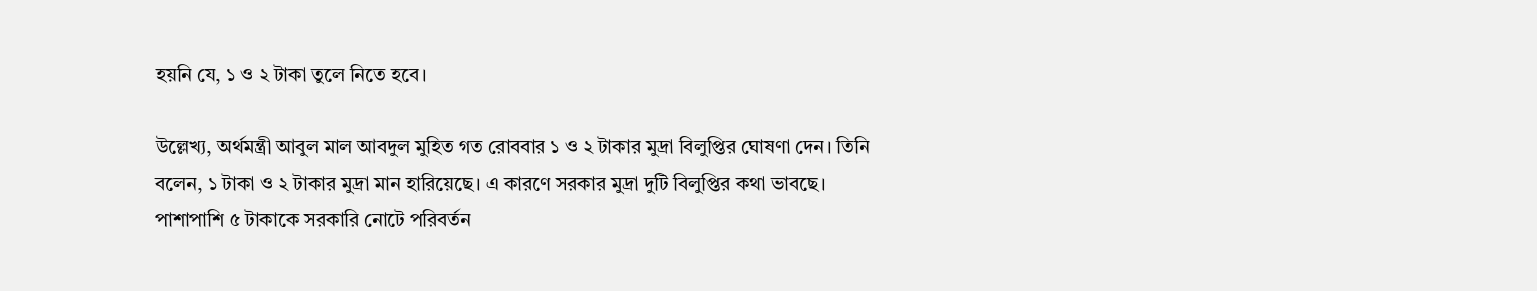হয়নি যে, ১ ও ২ টাকা তুলে নিতে হবে।

উল্লেখ্য, অর্থমন্ত্রী আবুল মাল আবদুল মুহিত গত রোববার ১ ও ২ টাকার মুদ্রা বিলুপ্তির ঘোষণা দেন। তিনি বলেন, ১ টাকা ও ২ টাকার মুদ্রা মান হারিয়েছে। এ কারণে সরকার মুদ্রা দুটি বিলুপ্তির কথা ভাবছে। পাশাপাশি ৫ টাকাকে সরকারি নোটে পরিবর্তন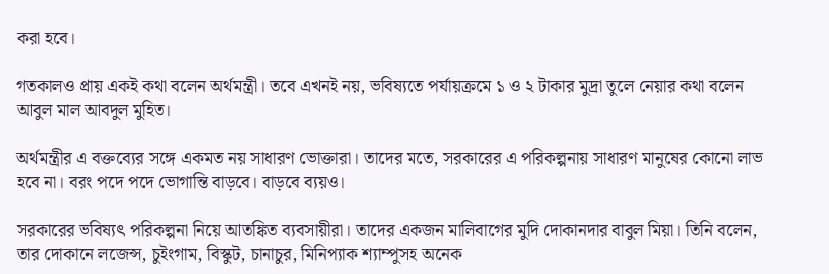করা হবে।

গতকালও প্রায় একই কথা বলেন অর্থমন্ত্রী। তবে এখনই নয়, ভবিষ্যতে পর্যায়ক্রমে ১ ও ২ টাকার মুদ্রা তুলে নেয়ার কথা বলেন আবুল মাল আবদুল মুহিত।

অর্থমন্ত্রীর এ বক্তব্যের সঙ্গে একমত নয় সাধারণ ভোক্তারা। তাদের মতে, সরকারের এ পরিকল্পনায় সাধারণ মানুষের কোনো লাভ হবে না। বরং পদে পদে ভোগান্তি বাড়বে। বাড়বে ব্যয়ও।

সরকারের ভবিষ্যৎ পরিকল্পনা নিয়ে আতঙ্কিত ব্যবসায়ীরা। তাদের একজন মালিবাগের মুদি দোকানদার বাবুল মিয়া। তিনি বলেন, তার দোকানে লজেন্স, চুইংগাম, বিস্কুট, চানাচুর, মিনিপ্যাক শ্যাম্পুসহ অনেক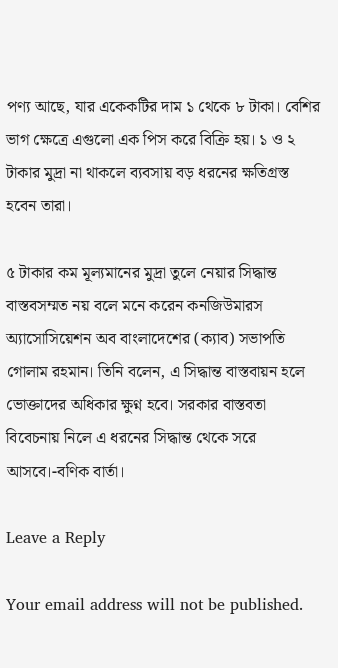পণ্য আছে, যার একেকটির দাম ১ থেকে ৮ টাকা। বেশির ভাগ ক্ষেত্রে এগুলো এক পিস করে বিক্রি হয়। ১ ও ২ টাকার মুদ্রা না থাকলে ব্যবসায় বড় ধরনের ক্ষতিগ্রস্ত হবেন তারা।

৫ টাকার কম মূল্যমানের মুদ্রা তুলে নেয়ার সিদ্ধান্ত বাস্তবসম্মত নয় বলে মনে করেন কনজিউমারস অ্যাসোসিয়েশন অব বাংলাদেশের (ক্যাব) সভাপতি গোলাম রহমান। তিনি বলেন, এ সিদ্ধান্ত বাস্তবায়ন হলে ভোক্তাদের অধিকার ক্ষুণ্ন হবে। সরকার বাস্তবতা বিবেচনায় নিলে এ ধরনের সিদ্ধান্ত থেকে সরে আসবে।-বণিক বার্তা।

Leave a Reply

Your email address will not be published.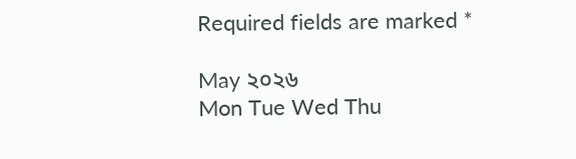Required fields are marked *

May ২০২৬
Mon Tue Wed Thu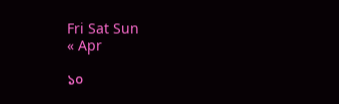Fri Sat Sun
« Apr

১০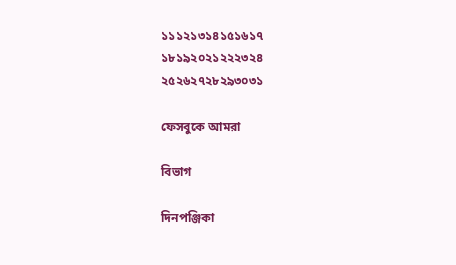১১১২১৩১৪১৫১৬১৭
১৮১৯২০২১২২২৩২৪
২৫২৬২৭২৮২৯৩০৩১

ফেসবুকে আমরা

বিভাগ

দিনপঞ্জিকা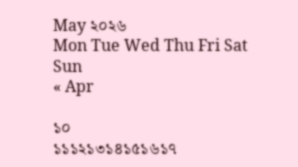May ২০২৬
Mon Tue Wed Thu Fri Sat Sun
« Apr

১০
১১১২১৩১৪১৫১৬১৭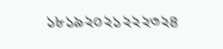১৮১৯২০২১২২২৩২৪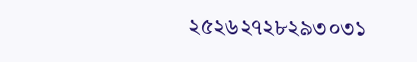২৫২৬২৭২৮২৯৩০৩১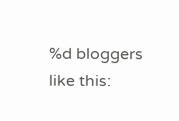%d bloggers like this: